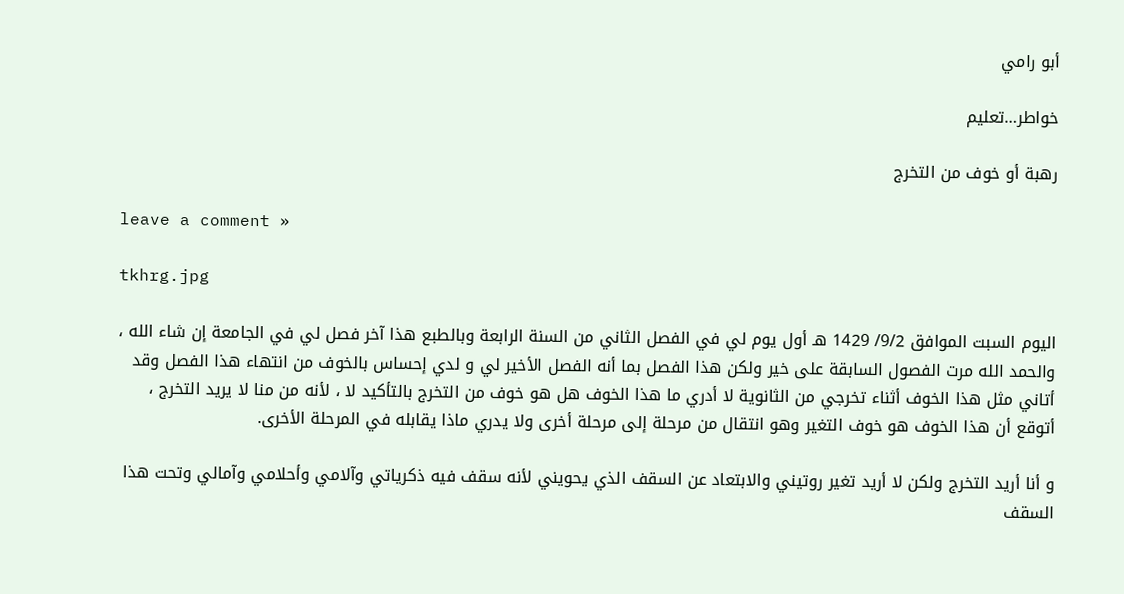أبو رامي

خواطر…تعليم

رهبة أو خوف من التخرج

leave a comment »

tkhrg.jpg

اليوم السبت الموافق 9/2/ 1429 هـ أول يوم لي في الفصل الثاني من السنة الرابعة وبالطبع هذا آخر فصل لي في الجامعة إن شاء الله ، والحمد الله مرت الفصول السابقة على خير ولكن هذا الفصل بما أنه الفصل الأخير لي و لدي إحساس بالخوف من انتهاء هذا الفصل وقد أتاني مثل هذا الخوف أثناء تخرجي من الثانوية لا أدري ما هذا الخوف هل هو خوف من التخرج بالتأكيد لا ، لأنه من منا لا يريد التخرج ، أتوقع أن هذا الخوف هو خوف التغير وهو انتقال من مرحلة إلى مرحلة أخرى ولا يدري ماذا يقابله في المرحلة الأخرى.

و أنا أريد التخرج ولكن لا أريد تغير روتيني والابتعاد عن السقف الذي يحويني لأنه سقف فيه ذكرياتي وآلامي وأحلامي وآمالي وتحت هذا السقف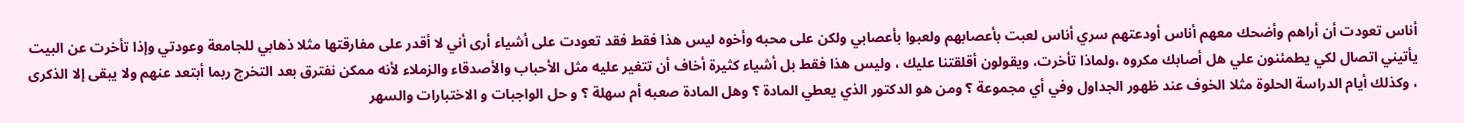أناس تعودت أن أراهم وأضحك معهم أناس أودعتهم سري أناس لعبت بأعصابهم ولعبوا بأعصابي ولكن على محبه وأخوه ليس هذا فقط فقد تعودت على أشياء أرى أني لا أقدر على مفارقتها مثلا ذهابي للجامعة وعودتي وإذا تأخرت عن البيت يأتيني اتصال لكي يطمئنون علي هل أصابك مكروه ،ولماذا تأخرت، ويقولون أقلقتنا عليك ، وليس هذا فقط بل أشياء كثيرة أخاف أن تتغير عليه مثل الأحباب والأصدقاء والزملاء لأنه ممكن نفترق بعد التخرج ربما أبتعد عنهم ولا يبقى إلا الذكرى ، وكذلك أيام الدراسة الحلوة مثلا الخوف عند ظهور الجداول وفي أي مجموعة ؟ ومن هو الدكتور الذي يعطي المادة ؟ وهل المادة صعبه أم سهلة ؟ و حل الواجبات و الاختبارات والسهر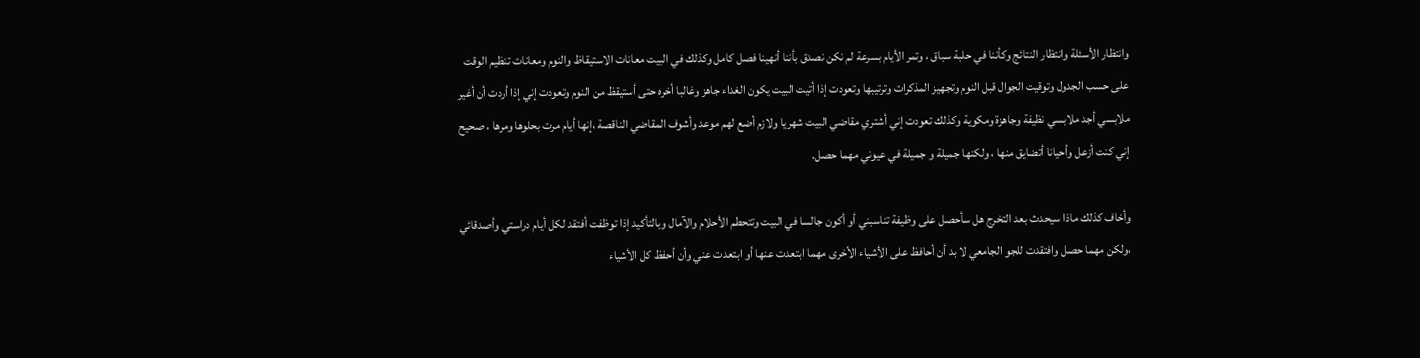وانتظار الأسئلة وانتظار النتائج وكأننا في حلبة سباق ، وتمر الأيام بسرعة لم نكن نصدق بأننا أنهينا فصل كامل وكذلك في البيت معانات الاستيقاظ والنوم ومعانات تنظيم الوقت على حسب الجدول وتوقيت الجوال قبل النوم وتجهيز المذكرات وترتيبها وتعودت إذا أتيت البيت يكون الغداء جاهز وغالبا أخره حتى أستيقظ من النوم وتعودت إني إذا أردت أن أغير ملابسي أجد ملابسي نظيفة وجاهزة ومكوية وكذلك تعودت إني أشتري مقاضي البيت شهريا ولازم أضع لهم موعد وأشوف المقاضي الناقصة ،إنها أيام مرت بحلوها ومرها ، صحيح إني كنت أزعل وأحيانا أتضايق منها ، ولكنها جميلة و جميلة في عيوني مهما حصل.

وأخاف كذلك ماذا سيحدث بعد التخرج هل سأحصل على وظيفة تناسبني أو أكون جالسا في البيت وتتحطم الأحلام والآمال وبالتأكيد إذا توظفت أفتقد لكل أيام دراستي وأصدقائي ،ولكن مهما حصل وافتقدت للجو الجامعي لا بد أن أحافظ على الأشياء الأخرى مهما ابتعدت عنها أو ابتعدت عني وأن أحفظ كل الأشياء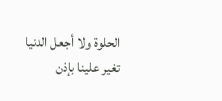الحلوة ولا أجعل الدنيا تغير علينا بإذن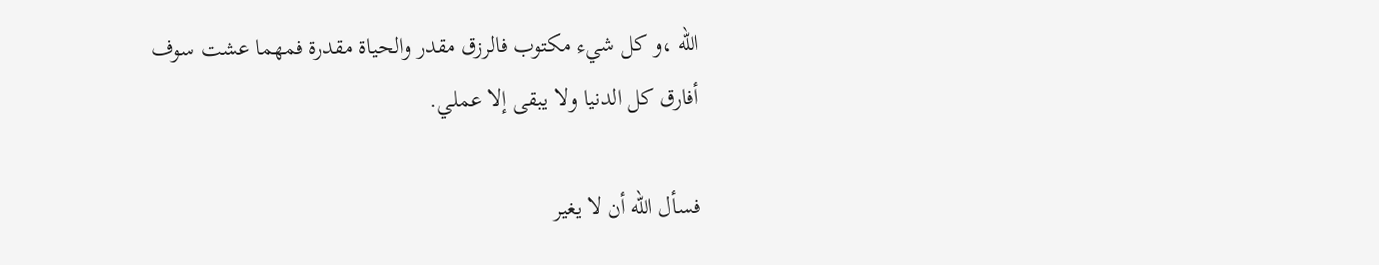الله ،و كل شيء مكتوب فالرزق مقدر والحياة مقدرة فمهما عشت سوف أفارق كل الدنيا ولا يبقى إلا عملي.

فسأل الله أن لا يغير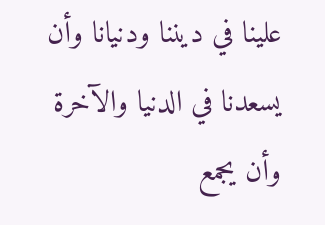علينا في ديننا ودنيانا وأن يسعدنا في الدنيا والآخرة وأن يجمع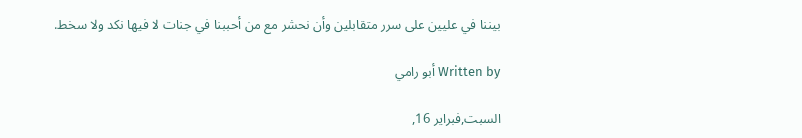بيننا في عليين على سرر متقابلين وأن نحشر مع من أحببنا في جنات لا فيها نكد ولا سخط.

Written by أبو رامي

السبت,فبراير 16,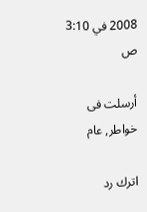2008 في 3:10 ص

أرسلت فى خواطر, عام

اترك رد